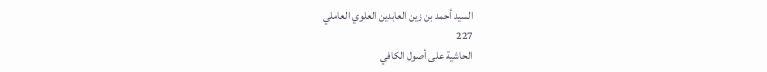السيد أحمد بن زين العابدين العلوي العاملي
227
الحاشية على أصول الكافي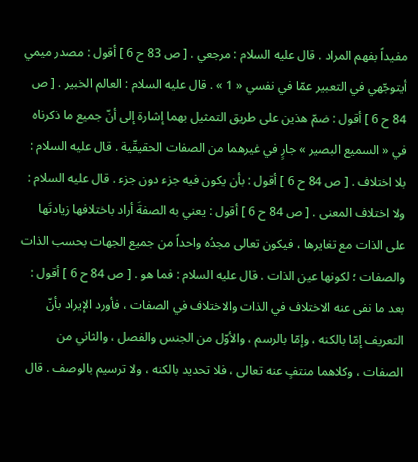مفيداً بفهم المراد . قال عليه السلام : مرجعي . [ ص 83 ح 6 ] أقول : مصدر ميمي أيتوجّهي في التعبير عمّا في نفسي « 1 » . قال عليه السلام : العالم الخبير . [ ص 84 ح 6 ] أقول : ضمّ هذين على طريق التمثيل بهما إشارة إلى أنّ جميع ما ذكرناه في « السميع البصير » جارٍ في غيرهما من الصفات الحقيقّية . قال عليه السلام : بلا اختلاف . [ ص 84 ح 6 ] أقول : بأن يكون فيه جزء دون جزء . قال عليه السلام : ولا اختلاف المعنى . [ ص 84 ح 6 ] أقول : يعني به الصفةَ أراد باختلافها زيادتَها على الذات مع تغايرها ، فيكون تعالى مجدُه واحداً من جميع الجهات بحسب الذات والصفات ؛ لكونها عين الذات . قال عليه السلام : فما هو . [ ص 84 ح 6 ] أقول : بعد ما نفى عنه الاختلاف في الذات والاختلاف في الصفات ، فأورد الإيراد بأنّ التعريف إمّا بالكنه ، وإمّا بالرسم ، والأوّل من الجنس والفصل ، والثاني من الصفات ، وكلاهما منتفٍ عنه تعالى ، فلا تحديد بالكنه ، ولا ترسيم بالوصف . قال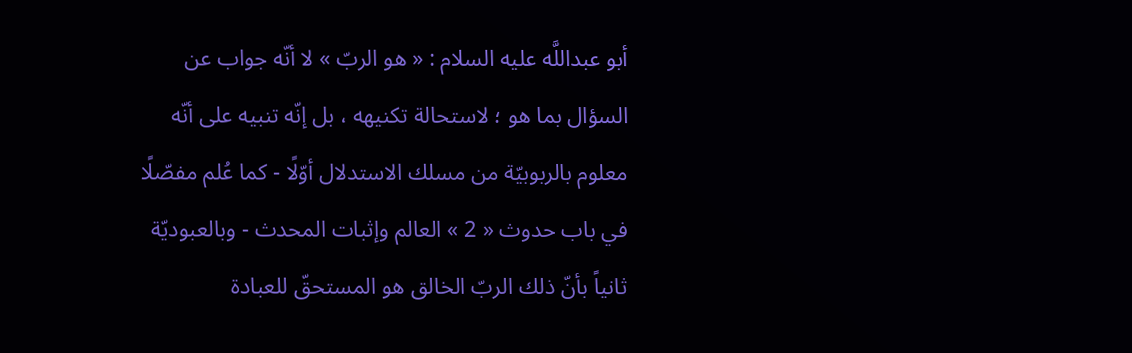أبو عبداللَّه عليه السلام : « هو الربّ » لا أنّه جواب عن السؤال بما هو ؛ لاستحالة تكنيهه ، بل إنّه تنبيه على أنّه معلوم بالربوبيّة من مسلك الاستدلال أوّلًا - كما عُلم مفصّلًا في باب حدوث « 2 » العالم وإثبات المحدث - وبالعبوديّة ثانياً بأنّ ذلك الربّ الخالق هو المستحقّ للعبادة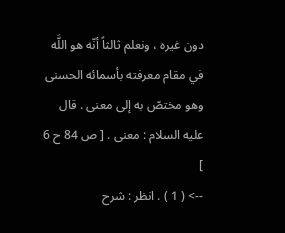دون غيره ، ونعلم ثالثاً أنّه هو اللَّه في مقام معرفته بأسمائه الحسنى وهو مختصّ به إلى معنى . قال عليه السلام : معنى . [ ص 84 ح 6 ]
--> ( 1 ) . انظر : شرح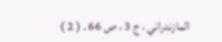المازندراني ، ج 3 ، ص 66 . ( 2 )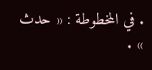. في المخطوطة : « حدث » .